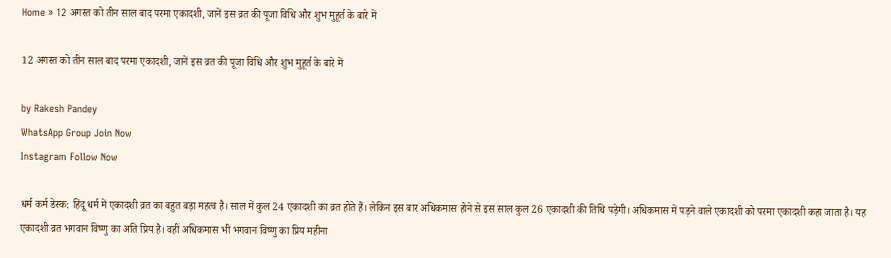Home » 12 अगस्त को तीन साल बाद परमा एकादशी, जानें इस व्रत की पूजा विधि और शुभ मुहूर्त के बारे में

12 अगस्त को तीन साल बाद परमा एकादशी, जानें इस व्रत की पूजा विधि और शुभ मुहूर्त के बारे में

by Rakesh Pandey
WhatsApp Group Join Now
Instagram Follow Now

धर्म कर्म डेस्क: हिंदू धर्म में एकादशी व्रत का बहुत बड़ा महत्व है। साल में कुल 24 एकादशी का व्रत होते हैं। लेकिन इस बार अधिकमास होने से इस साल कुल 26 एकादशी की तिथि पड़ेगी। अधिकमास में पड़ने वाले एकादशी को परमा एकादशी कहा जाता है। यह एकादशी व्रत भगवान विष्णु का अति प्रिय है। वहीं अधिकमास भी भगवान विष्णु का प्रिय महीना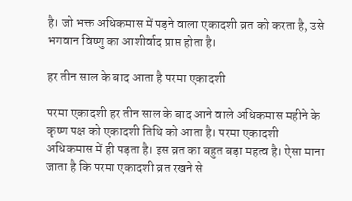है। जो भक्त अधिकमास में पड़ने वाला एकादशी व्रत को करता है, उसे भगवान विष्णु का आशीर्वाद प्राप्त होता है।

हर तीन साल के बाद आता है परमा एकादशी

परमा एकादशी हर तीन साल के बाद आने वाले अधिकमास महीने के कृष्ण पक्ष को एकादशी तिथि को आता है। परमा एकादशी अधिकमास में ही पड़ता है। इस व्रत का बहुत बड़ा महत्व है। ऐसा माना जाता है कि परमा एकादशी व्रत रखने से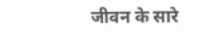जीवन के सारे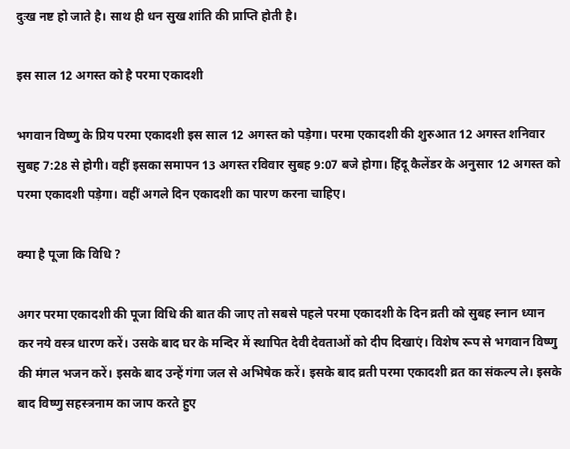दुःख नष्ट हो जाते है। साथ ही धन सुख शांति की प्राप्ति होती है।

इस साल 12 अगस्त को है परमा एकादशी

भगवान विष्णु के प्रिय परमा एकादशी इस साल 12 अगस्त को पड़ेगा। परमा एकादशी की शुरुआत 12 अगस्त शनिवार सुबह 7:28 से होगी। वहीं इसका समापन 13 अगस्त रविवार सुबह 9:07 बजे होगा। हिंदू कैलेंडर के अनुसार 12 अगस्त को परमा एकादशी पड़ेगा। वहीं अगले दिन एकादशी का पारण करना चाहिए।

क्या है पूजा कि विधि ?

अगर परमा एकादशी की पूजा विधि की बात की जाए तो सबसे पहले परमा एकादशी के दिन व्रती को सुबह स्नान ध्यान कर नये वस्त्र धारण करें। उसके बाद घर के मन्दिर में स्थापित देवी देवताओं को दीप दिखाएं। विशेष रूप से भगवान विष्णु की मंगल भजन करें। इसके बाद उन्हें गंगा जल से अभिषेक करें। इसके बाद व्रती परमा एकादशी व्रत का संकल्प ले। इसके बाद विष्णु सहस्त्रनाम का जाप करते हुए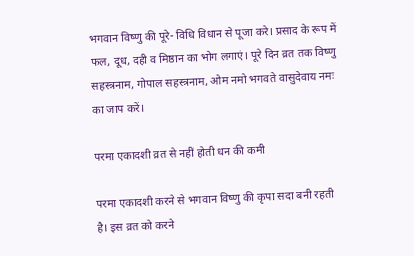भगवान विष्णु की पूरे- विधि विधान से पूजा करे। प्रसाद के रूप में फल, दूध, दही व मिष्ठान का भोग लगाएं। पूरे दिन व्रत तक विष्णु सहस्त्रनाम, गोपाल सहस्त्रनाम, ओम नमो भगवते वासुदेवाय नमः का जाप करें।

परमा एकादशी व्रत से नहीं होती धन की कमी

परमा एकादशी करने से भगवान विष्णु की कृपा सदा बनी रहती है। इस व्रत को करने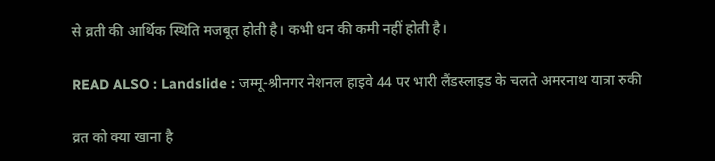से व्रती की आर्थिक स्थिति मजबूत होती है। कभी धन की कमी नहीं होती है।

READ ALSO : Landslide : जम्मू-श्रीनगर नेशनल हाइवे 44 पर भारी लैंडस्लाइड के चलते अमरनाथ यात्रा रुकी

व्रत को क्या खाना है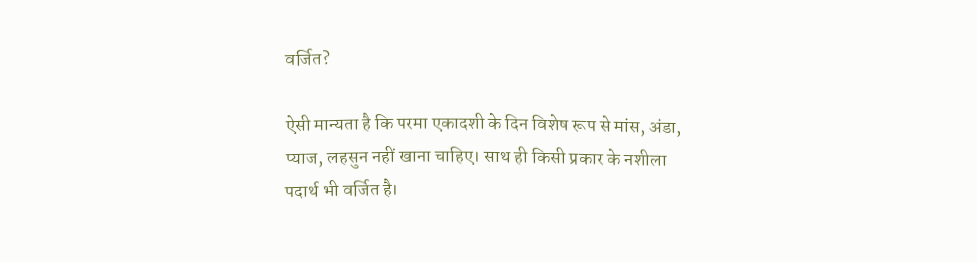वर्जित?

ऐसी मान्यता है कि परमा एकादशी के दिन विशेष रूप से मांस, अंडा, प्याज, लहसुन नहीं खाना चाहिए। साथ ही किसी प्रकार के नशीला पदार्थ भी वर्जित है।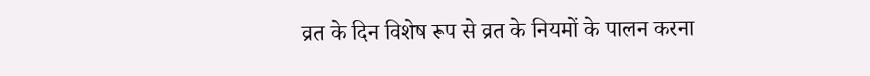व्रत के दिन विशेष रूप से व्रत के नियमों के पालन करना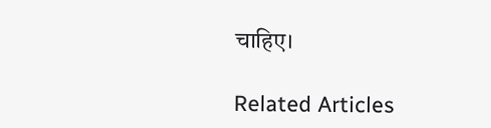चाहिए।

Related Articles